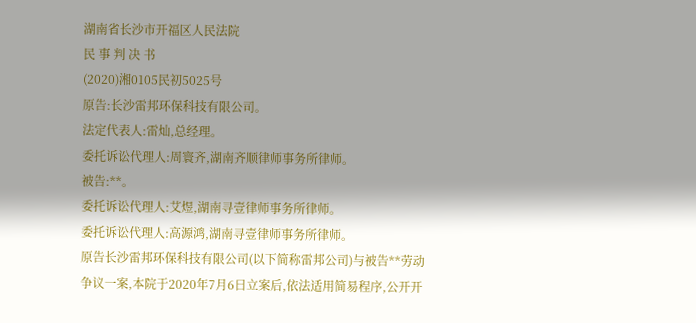湖南省长沙市开福区人民法院
民 事 判 决 书
(2020)湘0105民初5025号
原告:长沙雷邦环保科技有限公司。
法定代表人:雷灿,总经理。
委托诉讼代理人:周寰齐,湖南齐顺律师事务所律师。
被告:**。
委托诉讼代理人:艾煜,湖南寻壹律师事务所律师。
委托诉讼代理人:高源鸿,湖南寻壹律师事务所律师。
原告长沙雷邦环保科技有限公司(以下简称雷邦公司)与被告**劳动争议一案,本院于2020年7月6日立案后,依法适用简易程序,公开开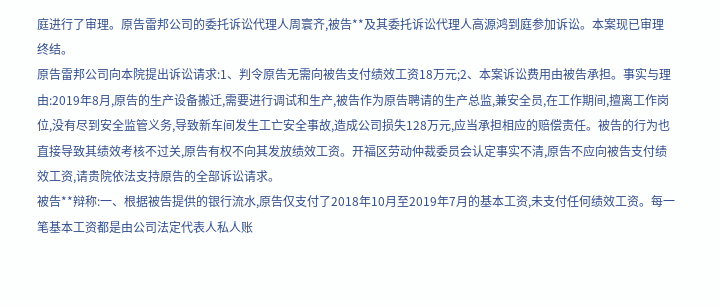庭进行了审理。原告雷邦公司的委托诉讼代理人周寰齐,被告**及其委托诉讼代理人高源鸿到庭参加诉讼。本案现已审理终结。
原告雷邦公司向本院提出诉讼请求:1、判令原告无需向被告支付绩效工资18万元;2、本案诉讼费用由被告承担。事实与理由:2019年8月,原告的生产设备搬迁,需要进行调试和生产,被告作为原告聘请的生产总监,兼安全员,在工作期间,擅离工作岗位,没有尽到安全监管义务,导致新车间发生工亡安全事故,造成公司损失128万元,应当承担相应的赔偿责任。被告的行为也直接导致其绩效考核不过关,原告有权不向其发放绩效工资。开福区劳动仲裁委员会认定事实不清,原告不应向被告支付绩效工资,请贵院依法支持原告的全部诉讼请求。
被告**辩称:一、根据被告提供的银行流水,原告仅支付了2018年10月至2019年7月的基本工资,未支付任何绩效工资。每一笔基本工资都是由公司法定代表人私人账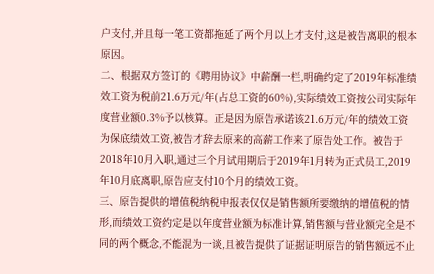户支付,并且每一笔工资都拖延了两个月以上才支付,这是被告离职的根本原因。
二、根据双方签订的《聘用协议》中薪酬一栏,明确约定了2019年标准绩效工资为税前21.6万元/年(占总工资的60%),实际绩效工资按公司实际年度营业额0.3%予以核算。正是因为原告承诺该21.6万元/年的绩效工资为保底绩效工资,被告才辞去原来的高薪工作来了原告处工作。被告于2018年10月入职,通过三个月试用期后于2019年1月转为正式员工,2019年10月底离职,原告应支付10个月的绩效工资。
三、原告提供的增值税纳税申报表仅仅是销售额所要缴纳的增值税的情形,而绩效工资约定是以年度营业额为标准计算,销售额与营业额完全是不同的两个概念,不能混为一谈,且被告提供了证据证明原告的销售额远不止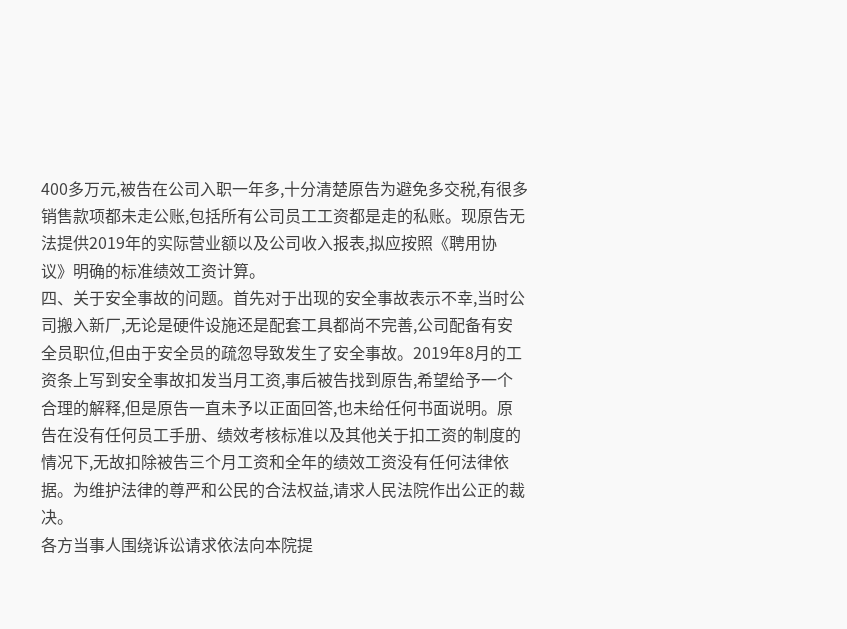400多万元,被告在公司入职一年多,十分清楚原告为避免多交税,有很多销售款项都未走公账,包括所有公司员工工资都是走的私账。现原告无法提供2019年的实际营业额以及公司收入报表,拟应按照《聘用协议》明确的标准绩效工资计算。
四、关于安全事故的问题。首先对于出现的安全事故表示不幸,当时公司搬入新厂,无论是硬件设施还是配套工具都尚不完善,公司配备有安全员职位,但由于安全员的疏忽导致发生了安全事故。2019年8月的工资条上写到安全事故扣发当月工资,事后被告找到原告,希望给予一个合理的解释,但是原告一直未予以正面回答,也未给任何书面说明。原告在没有任何员工手册、绩效考核标准以及其他关于扣工资的制度的情况下,无故扣除被告三个月工资和全年的绩效工资没有任何法律依据。为维护法律的尊严和公民的合法权益,请求人民法院作出公正的裁决。
各方当事人围绕诉讼请求依法向本院提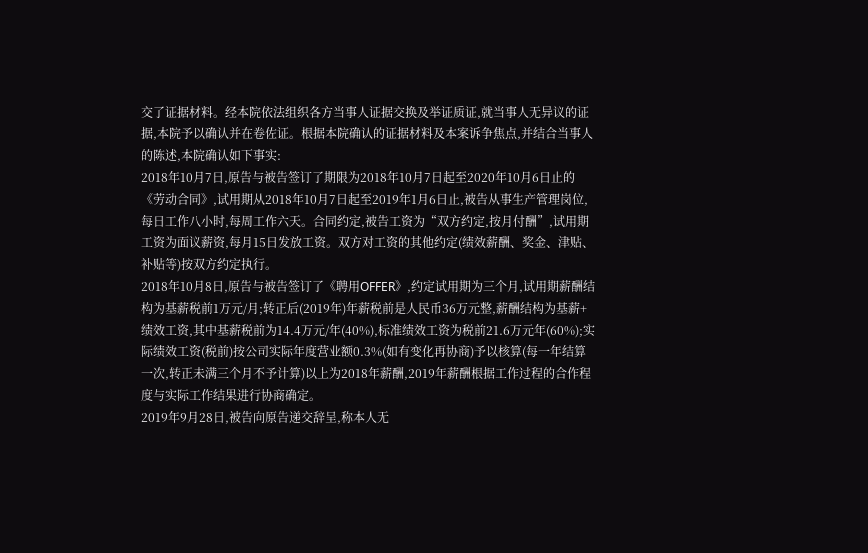交了证据材料。经本院依法组织各方当事人证据交换及举证质证,就当事人无异议的证据,本院予以确认并在卷佐证。根据本院确认的证据材料及本案诉争焦点,并结合当事人的陈述,本院确认如下事实:
2018年10月7日,原告与被告签订了期限为2018年10月7日起至2020年10月6日止的《劳动合同》,试用期从2018年10月7日起至2019年1月6日止,被告从事生产管理岗位,每日工作八小时,每周工作六天。合同约定,被告工资为“双方约定,按月付酬”,试用期工资为面议薪资,每月15日发放工资。双方对工资的其他约定(绩效薪酬、奖金、津贴、补贴等)按双方约定执行。
2018年10月8日,原告与被告签订了《聘用OFFER》,约定试用期为三个月,试用期薪酬结构为基薪税前1万元/月;转正后(2019年)年薪税前是人民币36万元整,薪酬结构为基薪+绩效工资,其中基薪税前为14.4万元/年(40%),标准绩效工资为税前21.6万元年(60%);实际绩效工资(税前)按公司实际年度营业额0.3%(如有变化再协商)予以核算(每一年结算一次,转正未满三个月不予计算)以上为2018年薪酬,2019年薪酬根据工作过程的合作程度与实际工作结果进行协商确定。
2019年9月28日,被告向原告递交辞呈,称本人无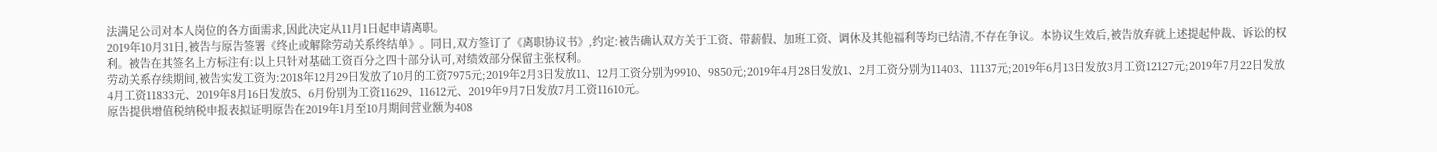法满足公司对本人岗位的各方面需求,因此决定从11月1日起申请离职。
2019年10月31日,被告与原告签署《终止或解除劳动关系终结单》。同日,双方签订了《离职协议书》,约定:被告确认双方关于工资、带薪假、加班工资、调休及其他福利等均已结清,不存在争议。本协议生效后,被告放弃就上述提起仲裁、诉讼的权利。被告在其签名上方标注有:以上只针对基础工资百分之四十部分认可,对绩效部分保留主张权利。
劳动关系存续期间,被告实发工资为:2018年12月29日发放了10月的工资7975元;2019年2月3日发放11、12月工资分别为9910、9850元;2019年4月28日发放1、2月工资分别为11403、11137元;2019年6月13日发放3月工资12127元;2019年7月22日发放4月工资11833元、2019年8月16日发放5、6月份别为工资11629、11612元、2019年9月7日发放7月工资11610元。
原告提供增值税纳税申报表拟证明原告在2019年1月至10月期间营业额为408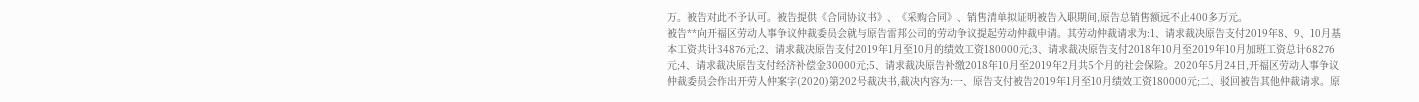万。被告对此不予认可。被告提供《合同协议书》、《采购合同》、销售清单拟证明被告入职期间,原告总销售额远不止400多万元。
被告**向开福区劳动人事争议仲裁委员会就与原告雷邦公司的劳动争议提起劳动仲裁申请。其劳动仲裁请求为:1、请求裁决原告支付2019年8、9、10月基本工资共计34876元;2、请求裁决原告支付2019年1月至10月的绩效工资180000元;3、请求裁决原告支付2018年10月至2019年10月加班工资总计68276元;4、请求裁决原告支付经济补偿金30000元;5、请求裁决原告补缴2018年10月至2019年2月共5个月的社会保险。2020年5月24日,开福区劳动人事争议仲裁委员会作出开劳人仲案字(2020)第202号裁决书,裁决内容为:一、原告支付被告2019年1月至10月绩效工资180000元;二、驳回被告其他仲裁请求。原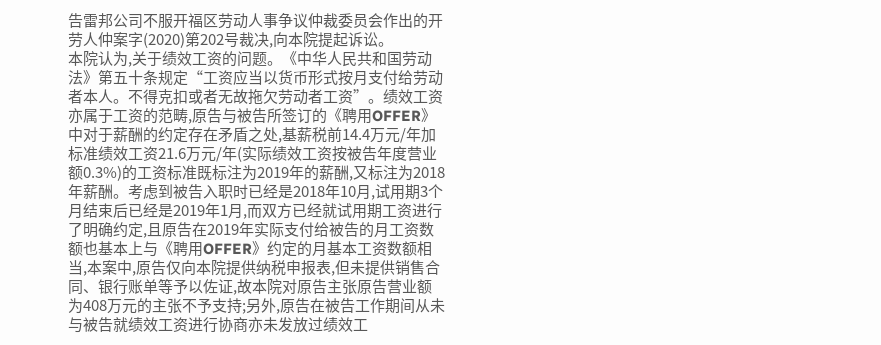告雷邦公司不服开福区劳动人事争议仲裁委员会作出的开劳人仲案字(2020)第202号裁决,向本院提起诉讼。
本院认为,关于绩效工资的问题。《中华人民共和国劳动法》第五十条规定“工资应当以货币形式按月支付给劳动者本人。不得克扣或者无故拖欠劳动者工资”。绩效工资亦属于工资的范畴,原告与被告所签订的《聘用OFFER》中对于薪酬的约定存在矛盾之处,基薪税前14.4万元/年加标准绩效工资21.6万元/年(实际绩效工资按被告年度营业额0.3%)的工资标准既标注为2019年的薪酬,又标注为2018年薪酬。考虑到被告入职时已经是2018年10月,试用期3个月结束后已经是2019年1月,而双方已经就试用期工资进行了明确约定,且原告在2019年实际支付给被告的月工资数额也基本上与《聘用OFFER》约定的月基本工资数额相当,本案中,原告仅向本院提供纳税申报表,但未提供销售合同、银行账单等予以佐证,故本院对原告主张原告营业额为408万元的主张不予支持;另外,原告在被告工作期间从未与被告就绩效工资进行协商亦未发放过绩效工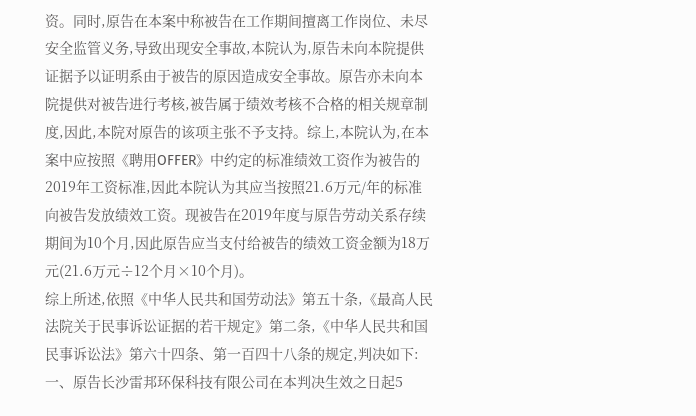资。同时,原告在本案中称被告在工作期间擅离工作岗位、未尽安全监管义务,导致出现安全事故,本院认为,原告未向本院提供证据予以证明系由于被告的原因造成安全事故。原告亦未向本院提供对被告进行考核,被告属于绩效考核不合格的相关规章制度,因此,本院对原告的该项主张不予支持。综上,本院认为,在本案中应按照《聘用OFFER》中约定的标准绩效工资作为被告的2019年工资标准,因此本院认为其应当按照21.6万元/年的标准向被告发放绩效工资。现被告在2019年度与原告劳动关系存续期间为10个月,因此原告应当支付给被告的绩效工资金额为18万元(21.6万元÷12个月×10个月)。
综上所述,依照《中华人民共和国劳动法》第五十条,《最高人民法院关于民事诉讼证据的若干规定》第二条,《中华人民共和国民事诉讼法》第六十四条、第一百四十八条的规定,判决如下:
一、原告长沙雷邦环保科技有限公司在本判决生效之日起5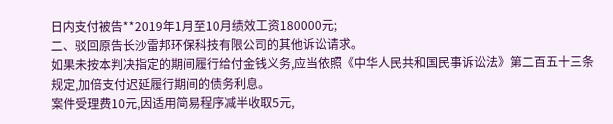日内支付被告**2019年1月至10月绩效工资180000元;
二、驳回原告长沙雷邦环保科技有限公司的其他诉讼请求。
如果未按本判决指定的期间履行给付金钱义务,应当依照《中华人民共和国民事诉讼法》第二百五十三条规定,加倍支付迟延履行期间的债务利息。
案件受理费10元,因适用简易程序减半收取5元,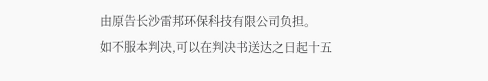由原告长沙雷邦环保科技有限公司负担。
如不服本判决,可以在判决书送达之日起十五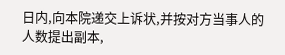日内,向本院递交上诉状,并按对方当事人的人数提出副本,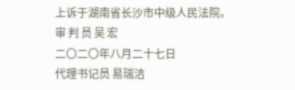上诉于湖南省长沙市中级人民法院。
审 判 员 吴 宏
二〇二〇年八月二十七日
代理书记员 易瑞洁